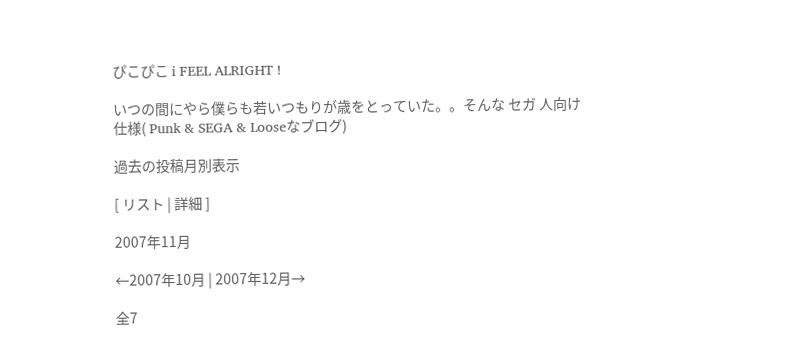ぴこぴこ i FEEL ALRIGHT !

いつの間にやら僕らも若いつもりが歳をとっていた。。そんな セガ 人向け仕様( Punk & SEGA & Looseなブログ)

過去の投稿月別表示

[ リスト | 詳細 ]

2007年11月

←2007年10月 | 2007年12月→

全7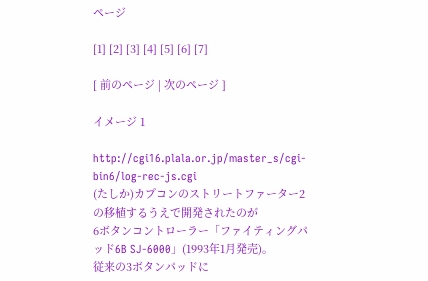ページ

[1] [2] [3] [4] [5] [6] [7]

[ 前のページ | 次のページ ]

イメージ 1

http://cgi16.plala.or.jp/master_s/cgi-bin6/log-rec-js.cgi
(たしか)カプコンのストリートファーター2の移植するうえで開発されたのが
6ボタンコントローラー「ファイティングパッド6B SJ-6000」(1993年1月発売)。
従来の3ボタンパッドに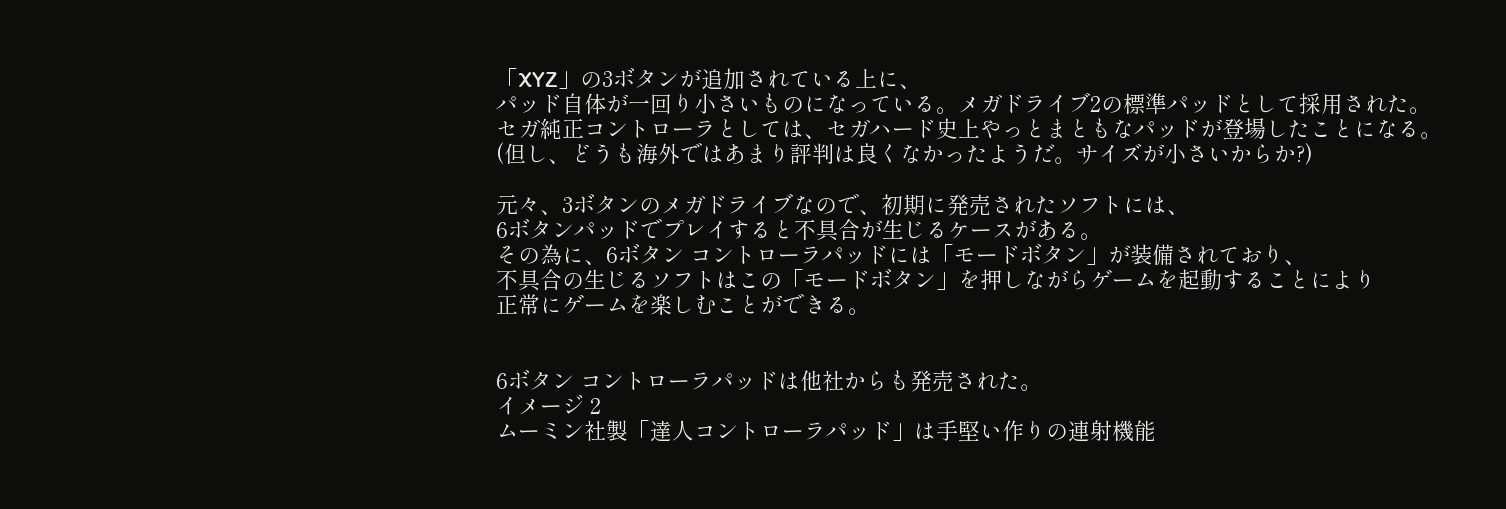「XYZ」の3ボタンが追加されている上に、
パッド自体が一回り小さいものになっている。メガドライブ2の標準パッドとして採用された。
セガ純正コントローラとしては、セガハード史上やっとまともなパッドが登場したことになる。
(但し、どうも海外ではあまり評判は良くなかったようだ。サイズが小さいからか?)

元々、3ボタンのメガドライブなので、初期に発売されたソフトには、
6ボタンパッドでプレイすると不具合が生じるケースがある。
その為に、6ボタン コントローラパッドには「モードボタン」が装備されており、
不具合の生じるソフトはこの「モードボタン」を押しながらゲームを起動することにより
正常にゲームを楽しむことができる。


6ボタン コントローラパッドは他社からも発売された。
イメージ 2
ムーミン社製「達人コントローラパッド」は手堅い作りの連射機能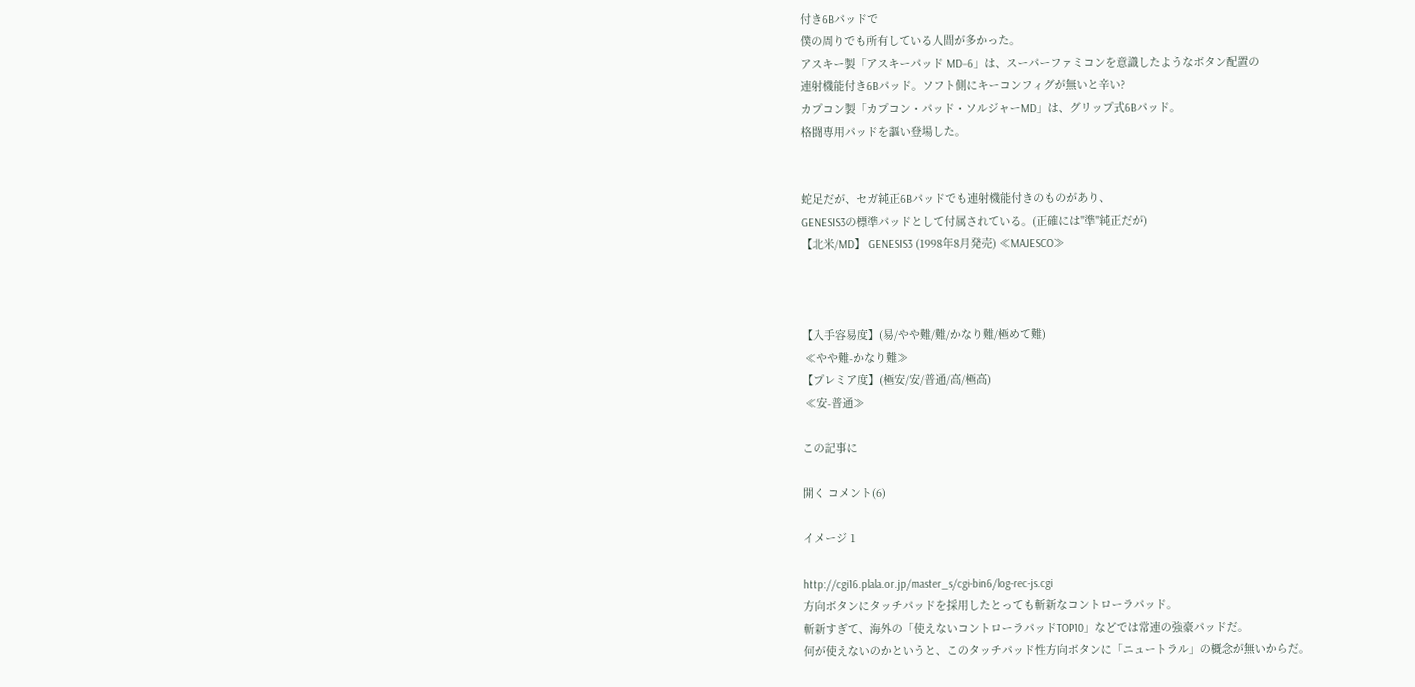付き6Bパッドで
僕の周りでも所有している人間が多かった。
アスキー製「アスキーパッド MD−6」は、スーパーファミコンを意識したようなボタン配置の
連射機能付き6Bパッド。ソフト側にキーコンフィグが無いと辛い?
カプコン製「カプコン・パッド・ソルジャーMD」は、グリップ式6Bパッド。
格闘専用パッドを謳い登場した。


蛇足だが、セガ純正6Bパッドでも連射機能付きのものがあり、
GENESIS3の標準パッドとして付属されている。(正確には"準"純正だが)
【北米/MD】 GENESIS3 (1998年8月発売) ≪MAJESCO≫



【入手容易度】(易/やや難/難/かなり難/極めて難)
 ≪やや難-かなり難≫
【プレミア度】(極安/安/普通/高/極高)
 ≪安-普通≫

この記事に

開く コメント(6)

イメージ 1

http://cgi16.plala.or.jp/master_s/cgi-bin6/log-rec-js.cgi
方向ボタンにタッチパッドを採用したとっても斬新なコントローラパッド。
斬新すぎて、海外の「使えないコントローラパッドTOP10」などでは常連の強豪パッドだ。
何が使えないのかというと、このタッチパッド性方向ボタンに「ニュートラル」の概念が無いからだ。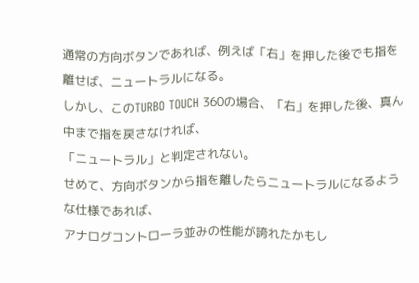通常の方向ボタンであれば、例えば「右」を押した後でも指を離せば、ニュートラルになる。
しかし、このTURBO TOUCH 360の場合、「右」を押した後、真ん中まで指を戻さなければ、
「ニュートラル」と判定されない。
せめて、方向ボタンから指を離したらニュートラルになるような仕様であれば、
アナログコントローラ並みの性能が誇れたかもし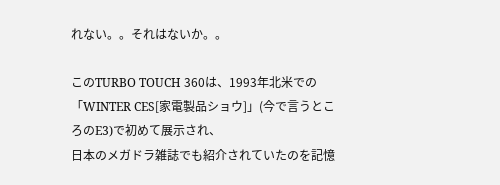れない。。それはないか。。

このTURBO TOUCH 360は、1993年北米での「WINTER CES[家電製品ショウ]」(今で言うところのE3)で初めて展示され、
日本のメガドラ雑誌でも紹介されていたのを記憶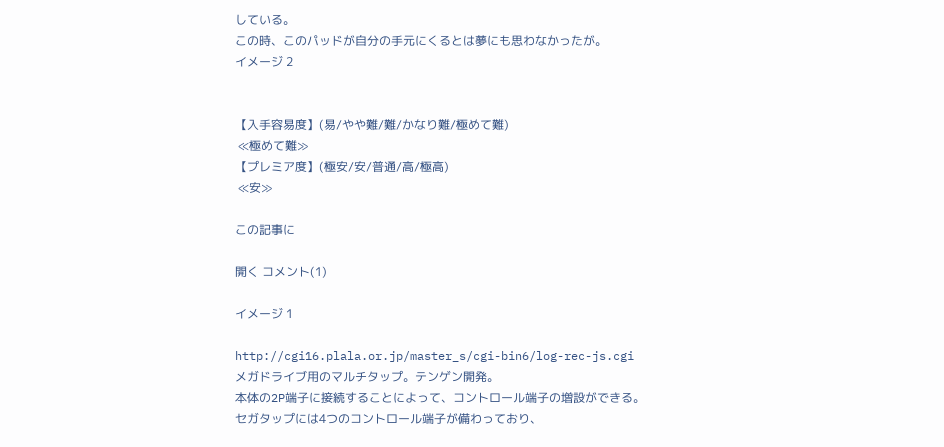している。
この時、このパッドが自分の手元にくるとは夢にも思わなかったが。
イメージ 2


【入手容易度】(易/やや難/難/かなり難/極めて難)
 ≪極めて難≫
【プレミア度】(極安/安/普通/高/極高)
 ≪安≫

この記事に

開く コメント(1)

イメージ 1

http://cgi16.plala.or.jp/master_s/cgi-bin6/log-rec-js.cgi
メガドライブ用のマルチタップ。テンゲン開発。
本体の2P端子に接続することによって、コントロール端子の増設ができる。
セガタップには4つのコントロール端子が備わっており、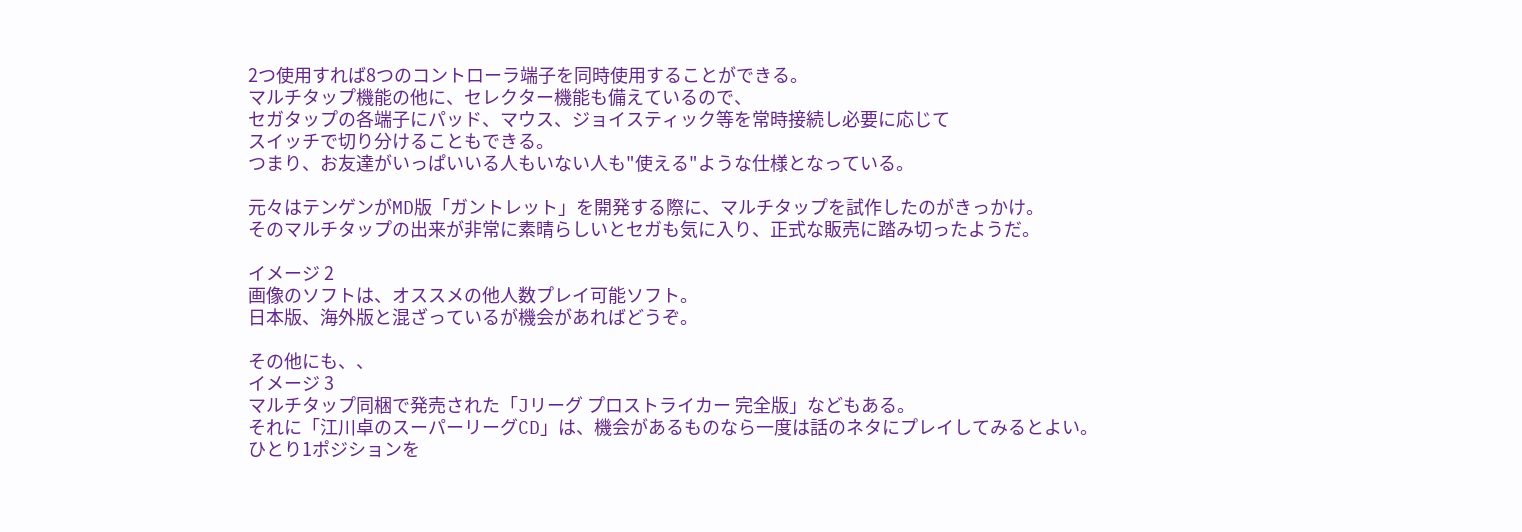2つ使用すれば8つのコントローラ端子を同時使用することができる。
マルチタップ機能の他に、セレクター機能も備えているので、
セガタップの各端子にパッド、マウス、ジョイスティック等を常時接続し必要に応じて
スイッチで切り分けることもできる。
つまり、お友達がいっぱいいる人もいない人も"使える"ような仕様となっている。

元々はテンゲンがMD版「ガントレット」を開発する際に、マルチタップを試作したのがきっかけ。
そのマルチタップの出来が非常に素晴らしいとセガも気に入り、正式な販売に踏み切ったようだ。

イメージ 2
画像のソフトは、オススメの他人数プレイ可能ソフト。
日本版、海外版と混ざっているが機会があればどうぞ。

その他にも、、
イメージ 3
マルチタップ同梱で発売された「Jリーグ プロストライカー 完全版」などもある。
それに「江川卓のスーパーリーグCD」は、機会があるものなら一度は話のネタにプレイしてみるとよい。
ひとり1ポジションを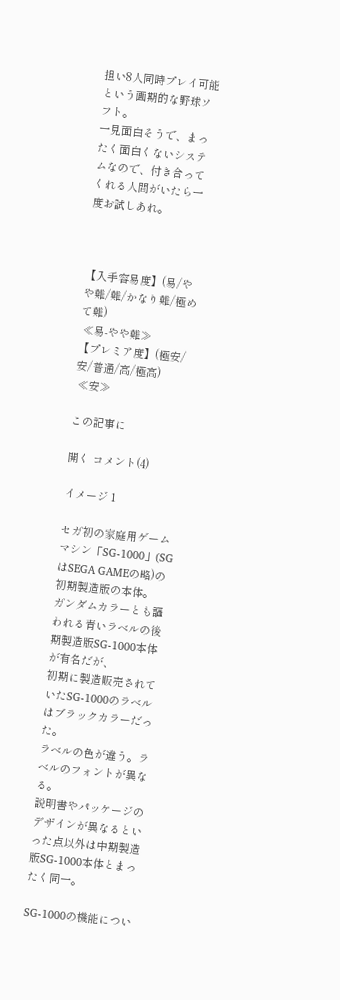担い8人同時プレイ可能という画期的な野球ソフト。
一見面白そうで、まったく面白くないシステムなので、付き合ってくれる人間がいたら一度お試しあれ。



【入手容易度】(易/やや難/難/かなり難/極めて難)
 ≪易-やや難≫
【プレミア度】(極安/安/普通/高/極高)
 ≪安≫

この記事に

開く コメント(4)

イメージ 1

セガ初の家庭用ゲームマシン「SG-1000」(SGはSEGA GAMEの略)の初期製造版の本体。
ガンダムカラーとも謳われる青いラベルの後期製造版SG-1000本体が有名だが、
初期に製造販売されていたSG-1000のラベルはブラックカラーだった。
ラベルの色が違う。ラベルのフォントが異なる。
説明書やパッケージのデザインが異なるといった点以外は中期製造版SG-1000本体とまったく同一。

SG-1000の機能につい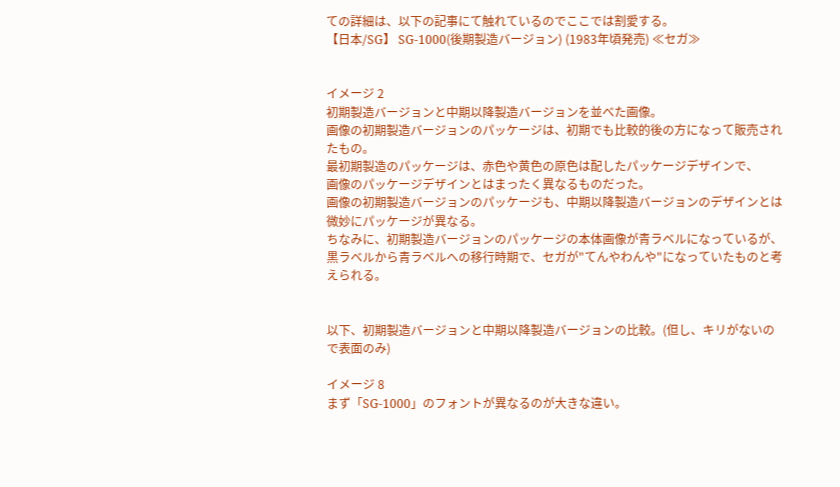ての詳細は、以下の記事にて触れているのでここでは割愛する。
【日本/SG】 SG-1000(後期製造バージョン) (1983年頃発売) ≪セガ≫


イメージ 2
初期製造バージョンと中期以降製造バージョンを並べた画像。
画像の初期製造バージョンのパッケージは、初期でも比較的後の方になって販売されたもの。
最初期製造のパッケージは、赤色や黄色の原色は配したパッケージデザインで、
画像のパッケージデザインとはまったく異なるものだった。
画像の初期製造バージョンのパッケージも、中期以降製造バージョンのデザインとは微妙にパッケージが異なる。
ちなみに、初期製造バージョンのパッケージの本体画像が青ラベルになっているが、
黒ラベルから青ラベルへの移行時期で、セガが"てんやわんや"になっていたものと考えられる。


以下、初期製造バージョンと中期以降製造バージョンの比較。(但し、キリがないので表面のみ)

イメージ 8
まず「SG-1000」のフォントが異なるのが大きな違い。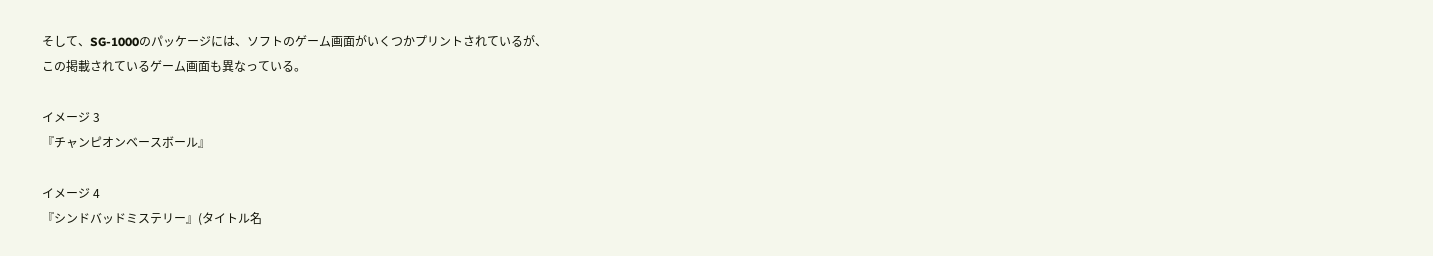そして、SG-1000のパッケージには、ソフトのゲーム画面がいくつかプリントされているが、
この掲載されているゲーム画面も異なっている。

イメージ 3
『チャンピオンベースボール』

イメージ 4
『シンドバッドミステリー』(タイトル名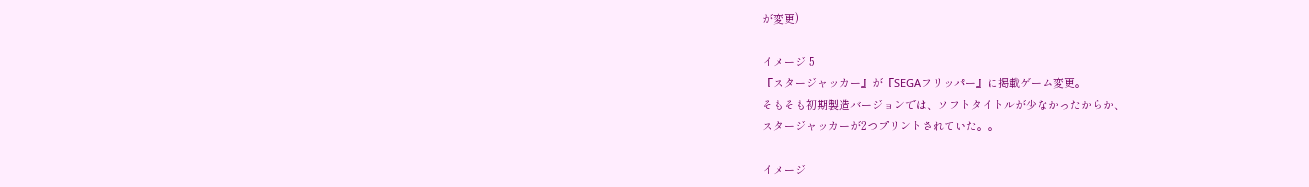が変更)

イメージ 5
『スタージャッカー』が『SEGAフリッパー』に掲載ゲーム変更。
そもそも初期製造バージョンでは、ソフトタイトルが少なかったからか、
スタージャッカーが2つプリントされていた。。

イメージ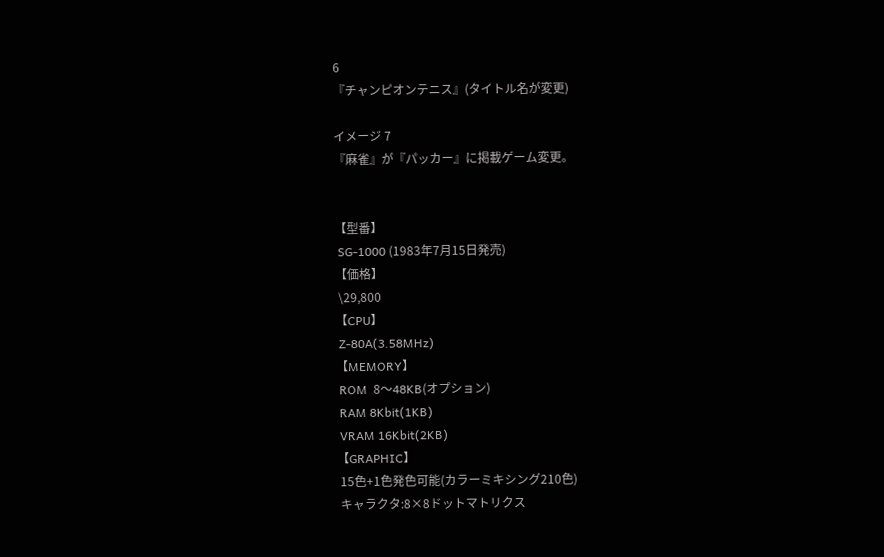6
『チャンピオンテニス』(タイトル名が変更)

イメージ 7
『麻雀』が『パッカー』に掲載ゲーム変更。


【型番】
 SG-1000 (1983年7月15日発売)
【価格】
 \29,800
【CPU】
 Z-80A(3.58MHz)
【MEMORY】
 ROM  8〜48KB(オプション)
 RAM 8Kbit(1KB)
 VRAM 16Kbit(2KB)
【GRAPHIC】
 15色+1色発色可能(カラーミキシング210色)
 キャラクタ:8×8ドットマトリクス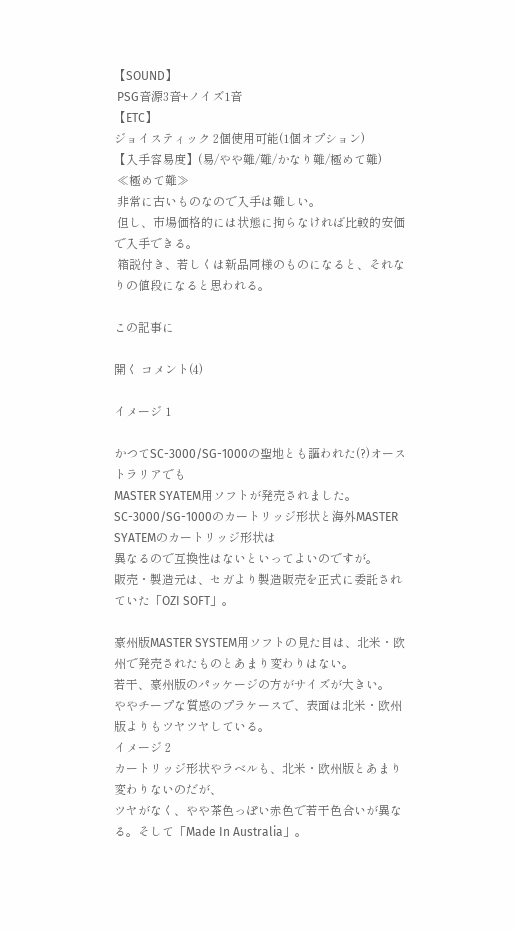【SOUND】
 PSG音源3音+ノイズ1音
【ETC】
ジョイスティック 2個使用可能(1個オプション)
【入手容易度】(易/やや難/難/かなり難/極めて難)
 ≪極めて難≫
 非常に古いものなので入手は難しい。
 但し、市場価格的には状態に拘らなければ比較的安価で入手できる。
 箱説付き、若しくは新品同様のものになると、それなりの値段になると思われる。

この記事に

開く コメント(4)

イメージ 1

かつてSC-3000/SG-1000の聖地とも謳われた(?)オーストラリアでも
MASTER SYATEM用ソフトが発売されました。
SC-3000/SG-1000のカートリッジ形状と海外MASTER SYATEMのカートリッジ形状は
異なるので互換性はないといってよいのですが。
販売・製造元は、セガより製造販売を正式に委託されていた「OZI SOFT」。

豪州版MASTER SYSTEM用ソフトの見た目は、北米・欧州で発売されたものとあまり変わりはない。
若干、豪州版のパッケージの方がサイズが大きい。
ややチープな質感のプラケースで、表面は北米・欧州版よりもツヤツヤしている。
イメージ 2
カートリッジ形状やラベルも、北米・欧州版とあまり変わりないのだが、
ツヤがなく、やや茶色っぽい赤色で若干色合いが異なる。そして「Made In Australia」。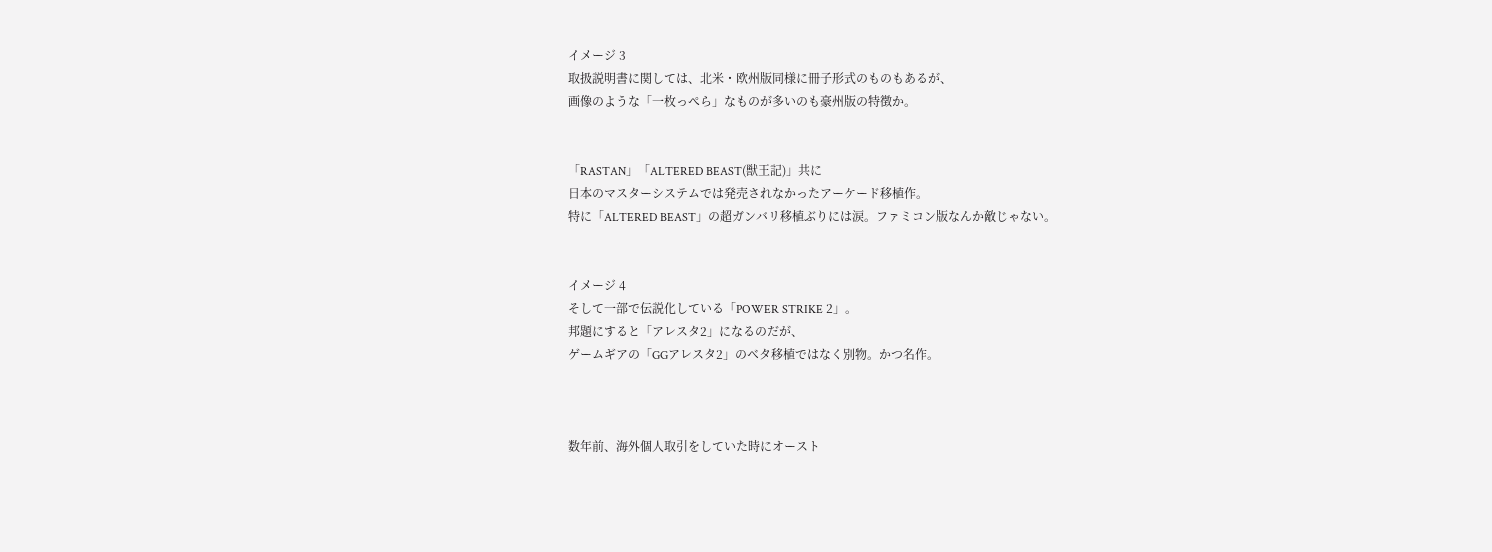イメージ 3
取扱説明書に関しては、北米・欧州版同様に冊子形式のものもあるが、
画像のような「一枚っぺら」なものが多いのも豪州版の特徴か。


「RASTAN」「ALTERED BEAST(獣王記)」共に
日本のマスターシステムでは発売されなかったアーケード移植作。
特に「ALTERED BEAST」の超ガンバリ移植ぶりには涙。ファミコン版なんか敵じゃない。


イメージ 4
そして一部で伝説化している「POWER STRIKE 2」。
邦題にすると「アレスタ2」になるのだが、
ゲームギアの「GGアレスタ2」のベタ移植ではなく別物。かつ名作。



数年前、海外個人取引をしていた時にオースト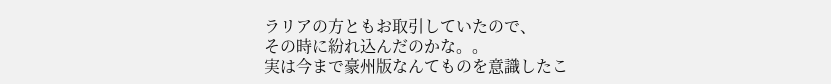ラリアの方ともお取引していたので、
その時に紛れ込んだのかな。。
実は今まで豪州版なんてものを意識したこ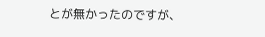とが無かったのですが、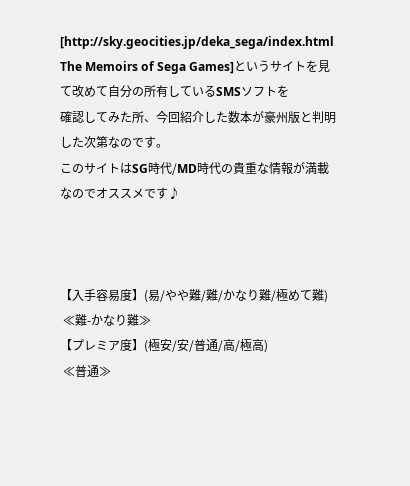[http://sky.geocities.jp/deka_sega/index.html The Memoirs of Sega Games]というサイトを見て改めて自分の所有しているSMSソフトを
確認してみた所、今回紹介した数本が豪州版と判明した次第なのです。
このサイトはSG時代/MD時代の貴重な情報が満載なのでオススメです♪



【入手容易度】(易/やや難/難/かなり難/極めて難)
 ≪難-かなり難≫
【プレミア度】(極安/安/普通/高/極高)
 ≪普通≫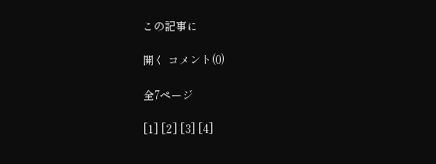この記事に

開く コメント(0)

全7ページ

[1] [2] [3] [4]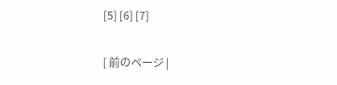[5] [6] [7]

[ 前のページ |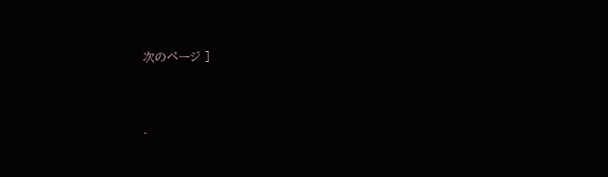次のページ ]


.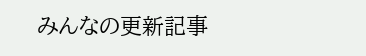みんなの更新記事